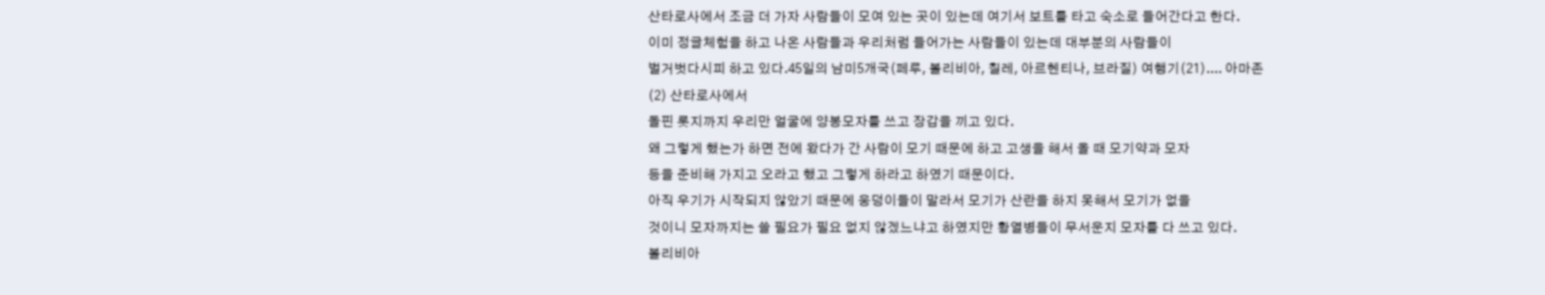산타로사에서 조금 더 가자 사람들이 모여 있는 곳이 있는데 여기서 보트를 타고 숙소로 들어간다고 한다.
이미 정글체험을 하고 나온 사람들과 우리처럼 들어가는 사람들이 있는데 대부분의 사람들이
벌거벗다시피 하고 있다.45일의 남미5개국(페루, 볼리비아, 칠레, 아르헨티나, 브라질) 여행기(21).... 아마존(2) 산타로사에서
돌핀 롯지까지 우리만 얼굴에 양봉모자를 쓰고 장갑을 끼고 있다.
왜 그렇게 했는가 하면 전에 왔다가 간 사람이 모기 때문에 하고 고생을 해서 올 때 모기약과 모자
등을 준비해 가지고 오라고 했고 그렇게 하라고 하였기 때문이다.
아직 우기가 시작되지 않았기 때문에 웅덩이들이 말라서 모기가 산란을 하지 못해서 모기가 없을
것이니 모자까지는 쓸 필요가 필요 없지 않겠느냐고 하였지만 황열병들이 무서운지 모자를 다 쓰고 있다.
볼리비아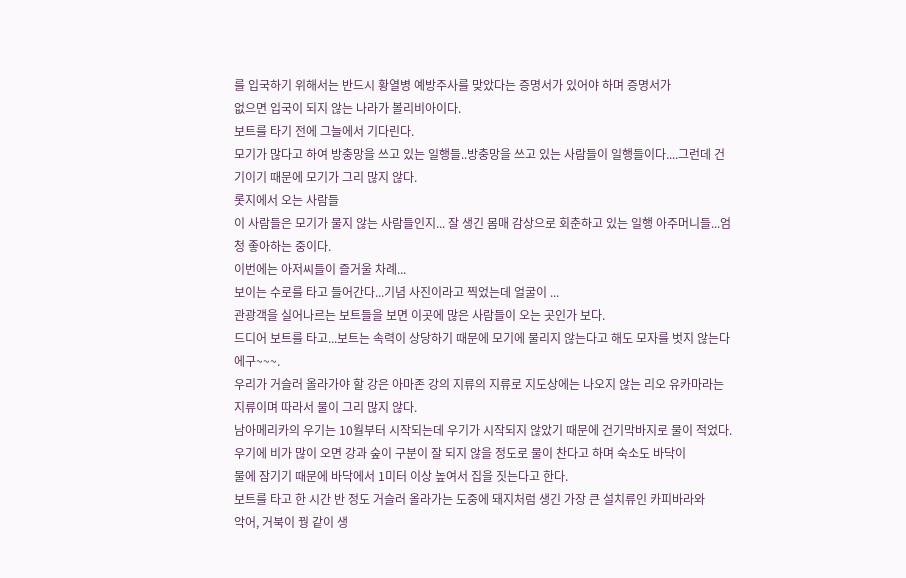를 입국하기 위해서는 반드시 황열병 예방주사를 맞았다는 증명서가 있어야 하며 증명서가
없으면 입국이 되지 않는 나라가 볼리비아이다.
보트를 타기 전에 그늘에서 기다린다.
모기가 많다고 하여 방충망을 쓰고 있는 일행들..방충망을 쓰고 있는 사람들이 일행들이다....그런데 건기이기 때문에 모기가 그리 많지 않다.
롯지에서 오는 사람들
이 사람들은 모기가 물지 않는 사람들인지... 잘 생긴 몸매 감상으로 회춘하고 있는 일행 아주머니들...엄청 좋아하는 중이다.
이번에는 아저씨들이 즐거울 차례...
보이는 수로를 타고 들어간다...기념 사진이라고 찍었는데 얼굴이 ...
관광객을 실어나르는 보트들을 보면 이곳에 많은 사람들이 오는 곳인가 보다.
드디어 보트를 타고...보트는 속력이 상당하기 때문에 모기에 물리지 않는다고 해도 모자를 벗지 않는다 에구~~~.
우리가 거슬러 올라가야 할 강은 아마존 강의 지류의 지류로 지도상에는 나오지 않는 리오 유카마라는
지류이며 따라서 물이 그리 많지 않다.
남아메리카의 우기는 10월부터 시작되는데 우기가 시작되지 않았기 때문에 건기막바지로 물이 적었다.
우기에 비가 많이 오면 강과 숲이 구분이 잘 되지 않을 정도로 물이 찬다고 하며 숙소도 바닥이
물에 잠기기 때문에 바닥에서 1미터 이상 높여서 집을 짓는다고 한다.
보트를 타고 한 시간 반 정도 거슬러 올라가는 도중에 돼지처럼 생긴 가장 큰 설치류인 카피바라와
악어, 거북이 꿩 같이 생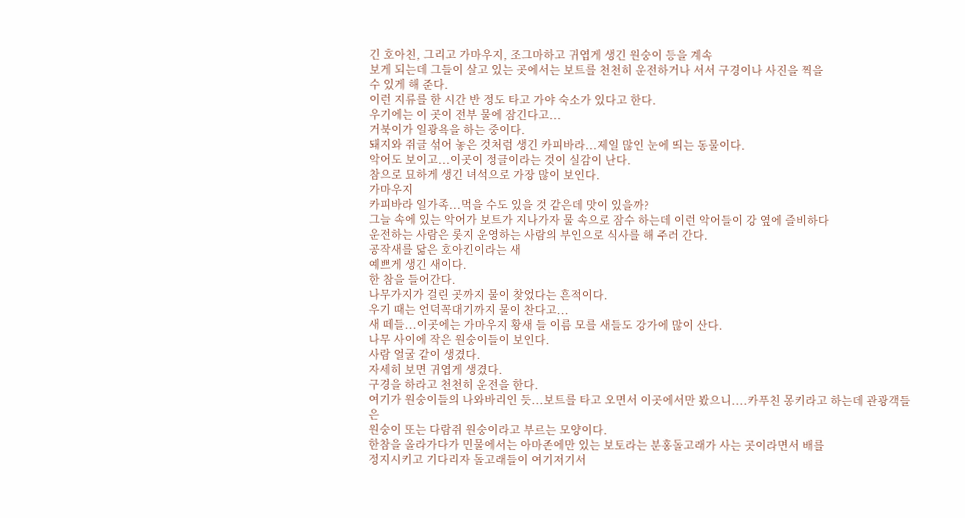긴 호아친, 그리고 가마우지, 조그마하고 귀엽게 생긴 원숭이 등을 계속
보게 되는데 그들이 살고 있는 곳에서는 보트를 천천히 운전하거나 서서 구경이나 사진을 찍을
수 있게 해 준다.
이런 지류를 한 시간 반 정도 타고 가야 숙소가 있다고 한다.
우기에는 이 곳이 전부 물에 잠긴다고...
거북이가 일광욕을 하는 중이다.
돼지와 쥐글 섞어 놓은 것처럼 생긴 카피바라...제일 많인 눈에 띄는 동물이다.
악어도 보이고...이곳이 정글이라는 것이 실감이 난다.
참으로 묘하게 생긴 녀석으로 가장 많이 보인다.
가마우지
카피바라 일가족...먹을 수도 있을 것 같은데 맛이 있을까?
그늘 속에 있는 악어가 보트가 지나가자 물 속으로 잠수 하는데 이런 악어들이 강 옆에 즐비하다
운전하는 사람은 롯지 운영하는 사람의 부인으로 식사를 해 주러 간다.
공작새를 닮은 호아킨이라는 새
예쁘게 생긴 새이다.
한 참을 들어간다.
나무가지가 걸린 곳까지 물이 찾었다는 흔적이다.
우기 때는 언덕꼭대기까지 물이 찬다고...
새 떼들...이곳에는 가마우지 황새 들 이름 모를 새들도 강가에 많이 산다.
나무 사이에 작은 원숭이들이 보인다.
사람 얼굴 같이 생겼다.
자세히 보면 귀엽게 생겼다.
구경을 하라고 천천히 운전을 한다.
여기가 원숭이들의 나와바리인 듯...보트를 타고 오면서 이곳에서만 봤으니....카푸친 몽키라고 하는데 관광객들은
원숭이 또는 다람쥐 원숭이라고 부르는 모양이다.
한참을 올라가다가 민물에서는 아마존에만 있는 보토라는 분홍돌고래가 사는 곳이라면서 배를
정지시키고 기다리자 돌고래들이 여기저기서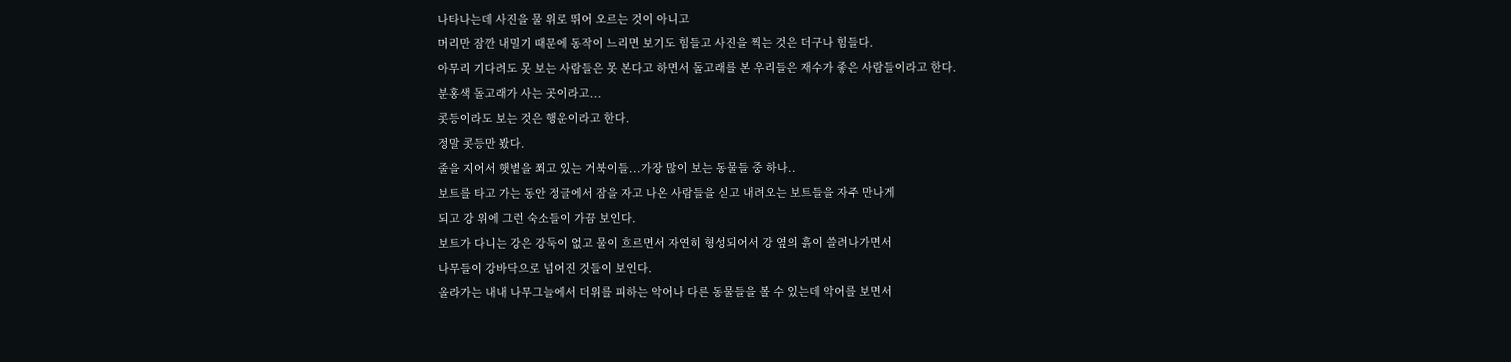나타나는데 사진을 물 위로 뛰어 오르는 것이 아니고
머리만 잠깐 내밀기 때문에 동작이 느리면 보기도 힘들고 사진을 찍는 것은 더구나 힘들다.
아무리 기다려도 못 보는 사람들은 못 본다고 하면서 돌고래를 본 우리들은 재수가 좋은 사람들이라고 한다.
분홍색 돌고래가 사는 곳이라고...
콧등이라도 보는 것은 행운이라고 한다.
정말 콧등만 봤다.
줄을 지어서 햇볕을 쬐고 있는 거북이들...가장 많이 보는 동물들 중 하나..
보트를 타고 가는 동안 정글에서 잠을 자고 나온 사람들을 싣고 내려오는 보트들을 자주 만나게
되고 강 위에 그런 숙소들이 가끔 보인다.
보트가 다니는 강은 강둑이 없고 물이 흐르면서 자연히 형성되어서 강 옆의 흙이 쓸려나가면서
나무들이 강바닥으로 넘어진 것들이 보인다.
올라가는 내내 나무그늘에서 더위를 피하는 악어나 다른 동물들을 볼 수 있는데 악어를 보면서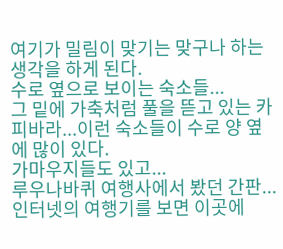여기가 밀림이 맞기는 맞구나 하는 생각을 하게 된다.
수로 옆으로 보이는 숙소들...
그 밑에 가축처럼 풀을 뜯고 있는 카피바라...이런 숙소들이 수로 양 옆에 많이 있다.
가마우지들도 있고...
루우나바퀴 여행사에서 봤던 간판...인터넷의 여행기를 보면 이곳에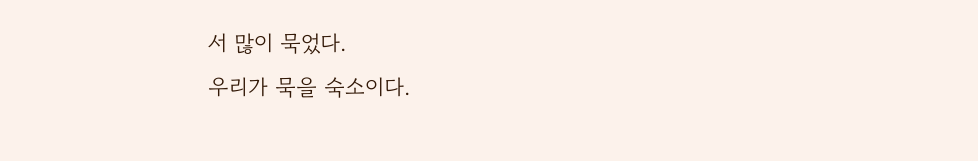서 많이 묵었다.
우리가 묵을 숙소이다.